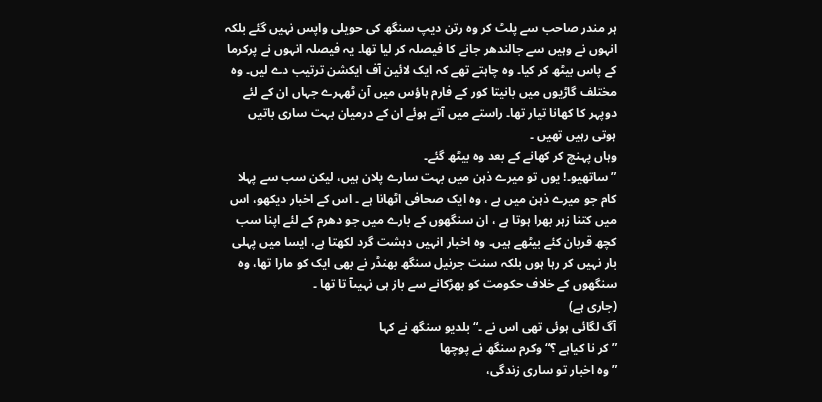ہر مندر صاحب سے پلٹ کر وہ رتن دیپ سنگھ کی حویلی واپس نہیں گئے بلکہ انہوں نے وہیں سے جالندھر جانے کا فیصلہ کر لیا تھا۔ یہ فیصلہ انہوں نے پرکرما کے پاس بیٹھ کر کیا۔ وہ چاہتے تھے کہ ایک لائین آف ایکشن ترتیب دے لیں۔ وہ مختلف گاڑیوں میں بانیتا کور کے فارم ہاؤس میں آن ٹھہرے جہاں ان کے لئے دوپہر کا کھانا تیار تھا۔ راستے میں آتے ہوئے ان کے درمیان بہت ساری باتیں ہوتی رہیں تھیں ۔
وہاں پہنچ کر کھانے کے بعد وہ بیٹھ گئے۔
” ساتھیو۔! یوں تو میرے ذہن میں بہت سارے پلان ہیں، لیکن سب سے پہلا کام جو میرے ذہن میں ہے ، وہ ایک صحافی اٹھانا ہے ۔ اس کے اخبار دیکھو، اس میں کتنا زہر بھرا ہوتا ہے ، ان سنگھوں کے بارے میں جو دھرم کے لئے اپنا سب کچھ قربان کئے بیٹھے ہیں۔ وہ اخبار انہیں دہشت گرد لکھتا ہے، ایسا میں پہلی بار نہیں کر رہا ہوں بلکہ سنت جرنیل سنگھ بھنڈر نے بھی ایک کو مارا تھا، وہ سنگھوں کے خلاف حکومت کو بھڑکانے سے باز ہی نہیںآ تا تھا ۔
(جاری ہے)
آگ لگائی ہوئی تھی اس نے ۔“ بلدیو سنگھ نے کہا
” کر نا کیاہے ؟“ وکرم سنگھ نے پوچھا
” وہ اخبار تو ساری زندگی،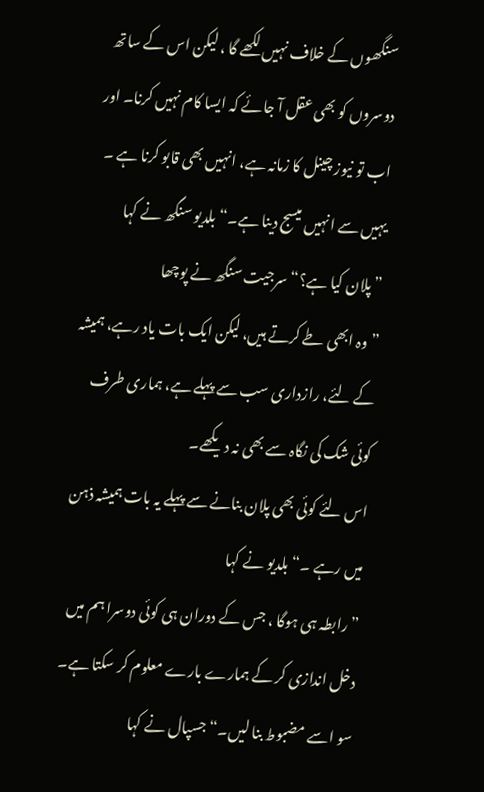سنگھوں کے خلاف نہیں لکھے گا ، لیکن اس کے ساتھ دوسروں کو بھی عقل آ جائے کہ ایسا کام نہیں کرنا۔ اور اب تو نیوز چینل کا زمانہ ہے، انہیں بھی قابو کرنا ہے ۔ یہیں سے انہیں میسج دینا ہے۔“ بلدیو سنگھ نے کہا
” پلان کیا ہے؟“ سرجیت سنگھ نے پوچھا
” وہ ابھی طے کرتے ہیں، لیکن ایک بات یاد رہے، ہمیشہ کے لئے، رازداری سب سے پہلے ہے، ہماری طرف کوئی شک کی نگاہ سے بھی نہ دیکھے۔
اس لئے کوئی بھی پلان بنانے سے پہلے یہ بات ہمیشہ ذہن میں رہے ۔“ بلدیو نے کہا
” رابطہ ہی ہوگا ، جس کے دوران ہی کوئی دوسرا ہم میں دخل اندازی کر کے ہمارے بارے معلوم کر سکتا ہے۔ سو اسے مضبوط بنا لیں۔“ جسپال نے کہا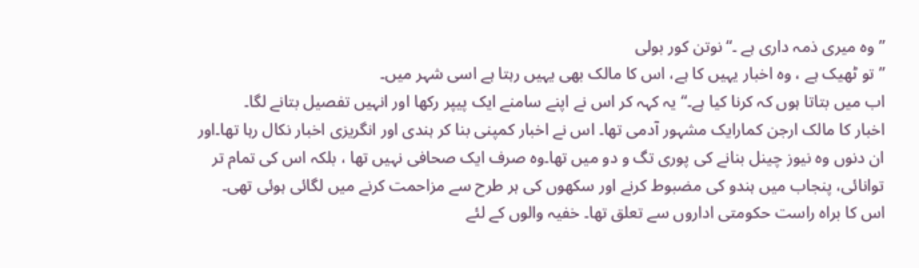” وہ میری ذمہ داری ہے ۔“ نوتن کور بولی
” تو ٹھیک ہے ، وہ اخبار یہیں کا ہے، اس کا مالک بھی یہیں رہتا ہے اسی شہر میں۔
اب میں بتاتا ہوں کہ کرنا کیا ہے۔“ یہ کہہ کر اس نے اپنے سامنے ایک پیپر رکھا اور انہیں تفصیل بتانے لگا۔
اخبار کا مالک ارجن کمارایک مشہور آدمی تھا۔ اس نے اخبار کمپنی بنا کر ہندی اور انگریزی اخبار نکال رہا تھا۔اور ان دنوں وہ نیوز چینل بنانے کی پوری تگ و دو میں تھا۔وہ صرف ایک صحافی نہیں تھا ، بلکہ اس کی تمام تر توانائی، پنجاب میں ہندو کی مضبوط کرنے اور سکھوں کی ہر طرح سے مزاحمت کرنے میں لگائی ہوئی تھی۔
اس کا براہ راست حکومتی اداروں سے تعلق تھا۔ خفیہ والوں کے لئے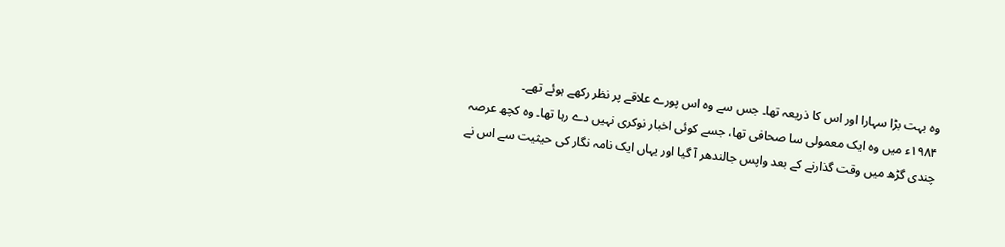وہ بہت بڑا سہارا اور اس کا ذریعہ تھا۔ جس سے وہ اس پورے علاقے پر نظر رکھے ہوئے تھے۔
۱۹۸۴ء میں وہ ایک معمولی سا صحافی تھا، جسے کوئی اخبار نوکری نہیں دے رہا تھا۔ وہ کچھ عرصہ چندی گڑھ میں وقت گذارنے کے بعد واپس جالندھر آ گیا اور یہاں ایک نامہ نگار کی حیثیت سے اس نے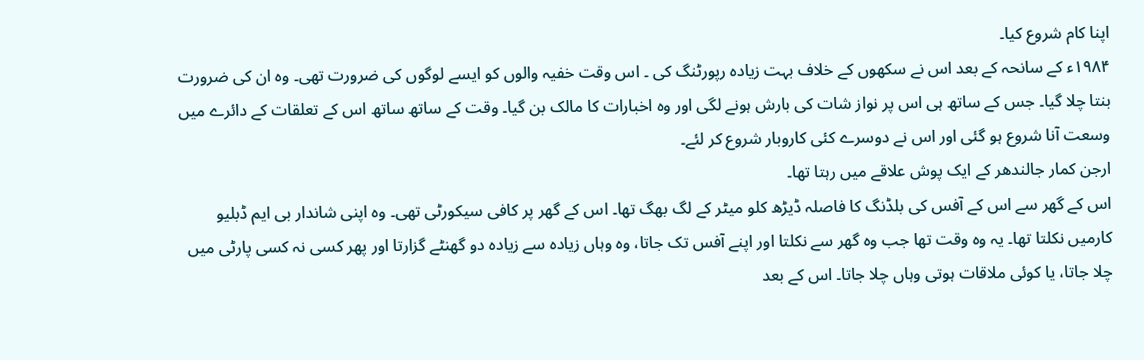اپنا کام شروع کیا۔
۱۹۸۴ء کے سانحہ کے بعد اس نے سکھوں کے خلاف بہت زیادہ رپورٹنگ کی ۔ اس وقت خفیہ والوں کو ایسے لوگوں کی ضرورت تھی۔ وہ ان کی ضرورت بنتا چلا گیا۔ جس کے ساتھ ہی اس پر نواز شات کی بارش ہونے لگی اور وہ اخبارات کا مالک بن گیا۔ وقت کے ساتھ ساتھ اس کے تعلقات کے دائرے میں وسعت آنا شروع ہو گئی اور اس نے دوسرے کئی کاروبار شروع کر لئے۔
ارجن کمار جالندھر کے ایک پوش علاقے میں رہتا تھا۔
اس کے گھر سے اس کے آفس کی بلڈنگ کا فاصلہ ڈیڑھ کلو میٹر کے لگ بھگ تھا۔ اس کے گھر پر کافی سیکورٹی تھی۔ وہ اپنی شاندار بی ایم ڈبلیو کارمیں نکلتا تھا۔ یہ وہ وقت تھا جب وہ گھر سے نکلتا اور اپنے آفس تک جاتا، وہ وہاں زیادہ سے زیادہ دو گھنٹے گزارتا اور پھر کسی نہ کسی پارٹی میں چلا جاتا، یا کوئی ملاقات ہوتی وہاں چلا جاتا۔ اس کے بعد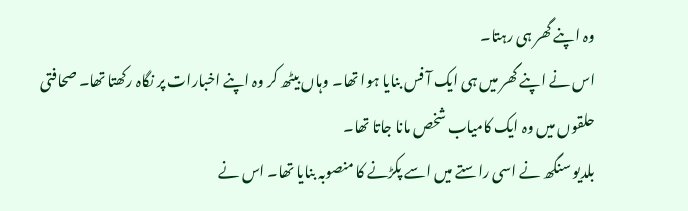وہ اپنے گھر ہی رہتا۔
اس نے اپنے گھر میں ہی ایک آ فس بنایا ہوا تھا۔ وہاں بیٹھ کر وہ اپنے اخبارات پر نگاہ رکھتا تھا۔ صحافتی حلقوں میں وہ ایک کامیاب شخص مانا جاتا تھا۔
بلدیو سنگھ نے اسی راستے میں اسے پکڑنے کا منصوبہ بنایا تھا۔ اس نے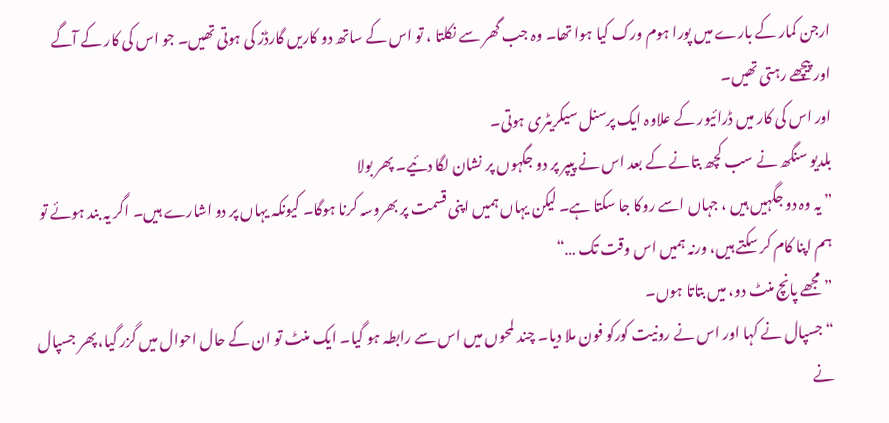ارجن کمار کے بارے میں پورا ہوم ورک کیا ہوا تھا۔ وہ جب گھر سے نکلتا ، تو اس کے ساتھ دو کاریں گارڈز کی ہوتی تھیں۔ جو اس کی کار کے آگے اور پیچھے رہتی تھیں۔
اور اس کی کار میں ڈرائیور کے علاوہ ایک پرسنل سیکریٹری ہوتی۔
بلدیو سنگھ نے سب کچھ بتانے کے بعد اس نے پیپر پر دو جگہوں پر نشان لگا دئیے۔ پھر بولا
” یہ وہ دو جگہیں ہیں ، جہاں اسے روکا جا سکتا ہے۔ لیکن یہاں ہمیں اپنی قسمت پر بھروسہ کرنا ہوگا۔ کیونکہ یہاں پر دو اشارے ہیں۔ اگر یہ بند ہوئے تو ہم اپنا کام کر سکتے ہیں، ورنہ ہمیں اس وقت تک …“
” مجھے پانچ منٹ دو، میں بتاتا ہوں۔
“ جسپال نے کہا اور اس نے رونیت کورکو فون ملا دیا۔ چند لمحوں میں اس سے رابطہ ہو گیا۔ ایک منٹ تو ان کے حال احوال میں گزر گیا، پھر جسپال نے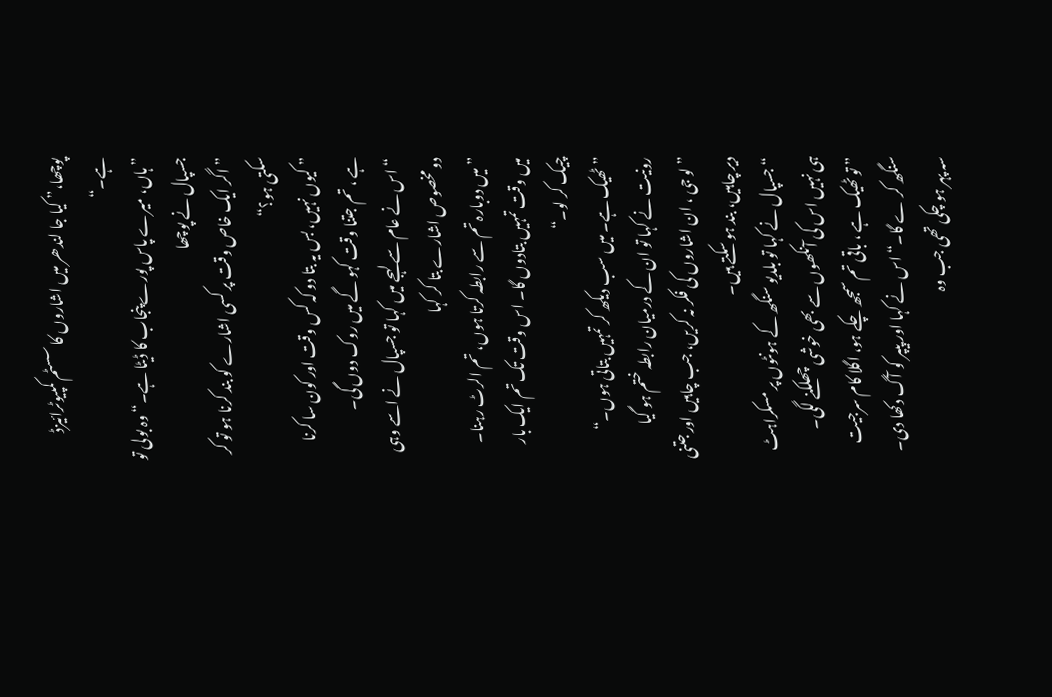پوچھا،” کیا جا لندھر میں اشاروں کا سسٹم کمپیوٹرائیزڈ ہے۔“
” ہاں، میرے پاس پورے پنجاب کا ڈیٹا ہے۔“ وہ بولی تو جسپال نے پوچھا
” اگر ایک خاص وقت پر کسی اشارے کو بند کرنا ہو تو کر سکتی ہو؟“
” کیوں نہیں، بس یہ بتا دو کہ کس وقت اور کون سا کرنا ہے ، تم جتنا وقت کہو گے میں روک دوں گی۔
“ اس نے عام سے لہجے میں کہا تو جسپال نے اسے وہی دو مخصوص اشارے بتا کر کہا
” میں دوبارہ تم سے رابطہ کرتا ہوں، تم الرٹ رہنا۔ میں وقت تمہیں بتادوں گا۔ اس وقت تک تم ایک بار چیک کر لو۔“
” ٹھیک ہے۔ میں سب دیکھ کر تمہیں بتاتی ہوں۔“ رونیت نے کہا تو ان کے درمیان رابطہ ختم ہو گیا
” لو جی ، ان اشاروں کی فکر نہ کریں، جب چاہیں اور جتنی دیر چاہیں، بند ہو سکتے ہیں۔
“ جسپال نے کہا تو بلدیو سنگھ کے ہونٹوں پر مسکراہٹ ہی نہیں اس کی آنکھوں سے بھی خوشی چھلکنے لگی۔
” تو ٹھیک ہے ، باقی تم سمجھ چکے ہو، اگلا کام سرجیت سنگھ کر ے گا۔“ اس نے کہا اور پیپر کو آگ دکھا دی۔ سہ پہر ہو چکی تھی جب وہ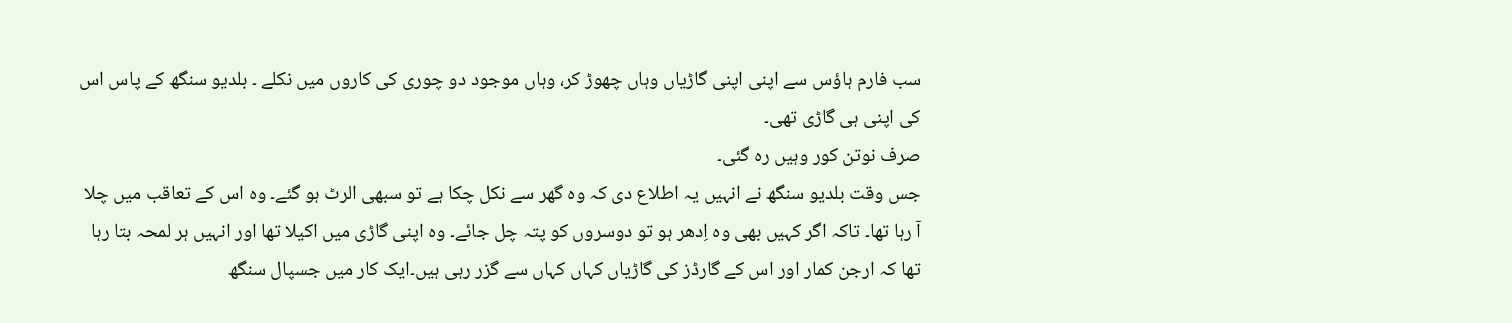سب فارم ہاؤس سے اپنی اپنی گاڑیاں وہاں چھوڑ کر، وہاں موجود دو چوری کی کاروں میں نکلے ۔ بلدیو سنگھ کے پاس اس کی اپنی ہی گاڑی تھی۔
صرف نوتن کور وہیں رہ گئی۔
جس وقت بلدیو سنگھ نے انہیں یہ اطلاع دی کہ وہ گھر سے نکل چکا ہے تو سبھی الرٹ ہو گئے۔ وہ اس کے تعاقب میں چلا آ رہا تھا۔ تاکہ اگر کہیں بھی وہ اِدھر ہو تو دوسروں کو پتہ چل جائے۔ وہ اپنی گاڑی میں اکیلا تھا اور انہیں ہر لمحہ بتا رہا تھا کہ ارجن کمار اور اس کے گارڈز کی گاڑیاں کہاں کہاں سے گزر رہی ہیں۔ایک کار میں جسپال سنگھ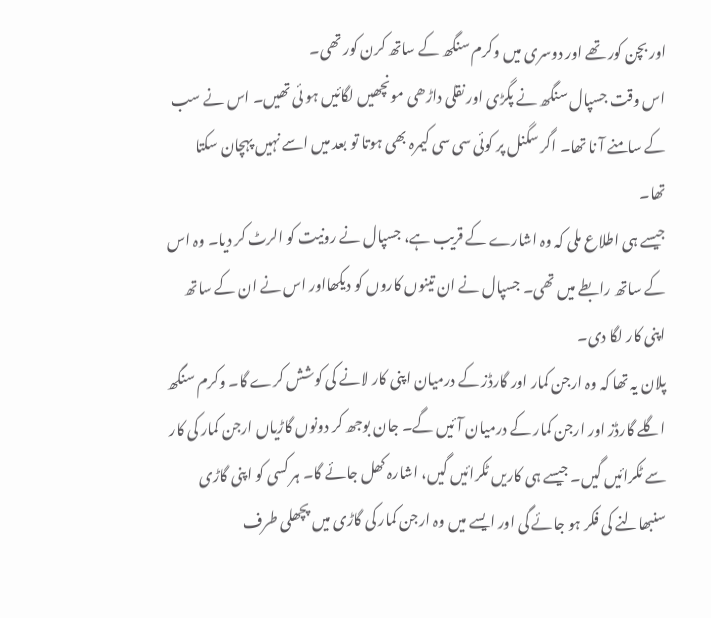اور بچن کور تھے اور دوسری میں وکرم سنگھ کے ساتھ کرن کور تھی۔
اس وقت جسپال سنگھ نے پگڑی اور نقلی داڑھی مونچھیں لگائیں ہو ئی تھیں۔ اس نے سب کے سامنے آ نا تھا۔ اگر سگنل پر کوئی سی سی کیمرہ بھی ہوتا تو بعد میں اسے نہیں پہچان سکتا تھا۔
جیسے ہی اطلاع ملی کہ وہ اشارے کے قریب ہے، جسپال نے رونیت کو الرٹ کر دیا۔ وہ اس کے ساتھ رابطے میں تھی۔ جسپال نے ان تینوں کاروں کو دیکھااور اس نے ان کے ساتھ اپنی کار لگا دی۔
پلان یہ تھا کہ وہ ارجن کمار اور گارڈز کے درمیان اپنی کار لانے کی کوشش کرے گا۔ وکرم سنگھ اگلے گارڈز اور ارجن کمار کے درمیان آ ئیں گے۔ جان بوجھ کر دونوں گاڑیاں ارجن کمار کی کار سے ٹکرائیں گیں۔ جیسے ہی کاریں ٹکرائیں گیں، اشارہ کھل جائے گا۔ ہر کسی کو اپنی گاڑی سنبھالنے کی فکر ہو جائے گی اور ایسے میں وہ ارجن کمار کی گاڑی میں پچھلی طرف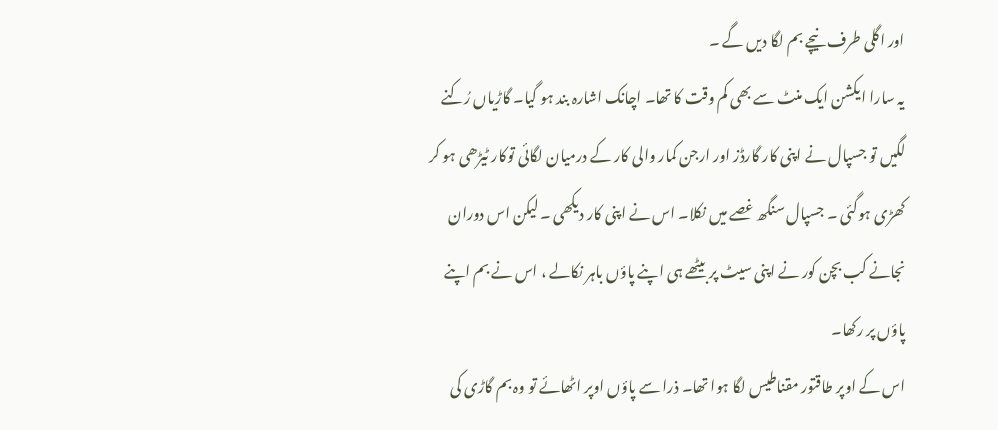اور اگلی طرف نیچے بم لگا دیں گے ۔
یہ سارا ایکشن ایک منٹ سے بھی کم وقت کا تھا۔ اچانک اشارہ بند ہو گیا۔ گاڑیاں رُکنے لگیں تو جسپال نے اپنی کار گارڈز اور ارجن کمار والی کار کے درمیان لگائی توکار ٹیڑھی ہو کر کھڑی ہوگئی ۔ جسپال سنگھ غصے میں نکلا۔ اس نے اپنی کار دیکھی ۔ لیکن اس دوران نجانے کب بچن کور نے اپنی سیٹ پر بیٹھے ہی اپنے پاؤں باہر نکالے ، اس نے بم اپنے پاؤں پر رکھا۔
اس کے اوپر طاقتور مقناطیس لگا ہوا تھا۔ ذرا سے پاؤں اوپر اٹھائے تو وہ بم گاڑی کی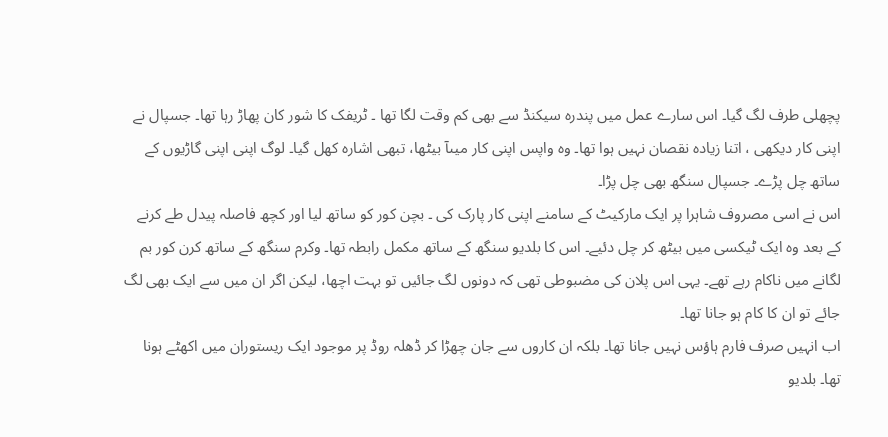پچھلی طرف لگ گیا۔ اس سارے عمل میں پندرہ سیکنڈ سے بھی کم وقت لگا تھا ۔ ٹریفک کا شور کان پھاڑ رہا تھا۔ جسپال نے اپنی کار دیکھی ، اتنا زیادہ نقصان نہیں ہوا تھا۔ وہ واپس اپنی کار میںآ بیٹھا، تبھی اشارہ کھل گیا۔ لوگ اپنی اپنی گاڑیوں کے ساتھ چل پڑے۔ جسپال سنگھ بھی چل پڑا۔
اس نے اسی مصروف شاہرا پر ایک مارکیٹ کے سامنے اپنی کار پارک کی ۔ بچن کور کو ساتھ لیا اور کچھ فاصلہ پیدل طے کرنے کے بعد وہ ایک ٹیکسی میں بیٹھ کر چل دئیے۔ اس کا بلدیو سنگھ کے ساتھ مکمل رابطہ تھا۔ وکرم سنگھ کے ساتھ کرن کور بم لگانے میں ناکام رہے تھے۔ یہی اس پلان کی مضبوطی تھی کہ دونوں لگ جائیں تو بہت اچھا، لیکن اگر ان میں سے ایک بھی لگ جائے تو ان کا کام ہو جانا تھا۔
اب انہیں صرف فارم ہاؤس نہیں جانا تھا۔ بلکہ ان کاروں سے جان چھڑا کر ڈھلہ روڈ پر موجود ایک ریستوران میں اکھٹے ہونا تھا۔ بلدیو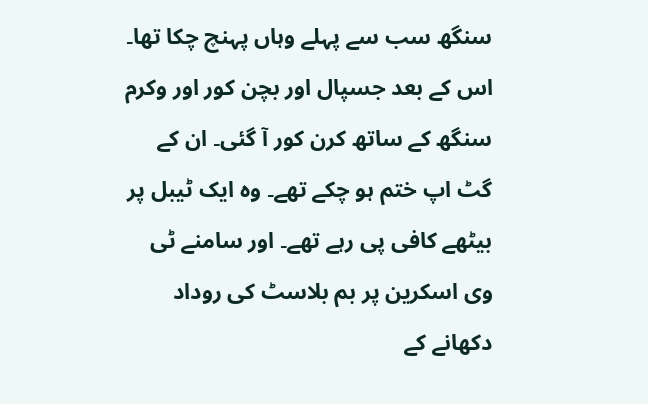سنگھ سب سے پہلے وہاں پہنچ چکا تھا۔ اس کے بعد جسپال اور بچن کور اور وکرم سنگھ کے ساتھ کرن کور آ گئی۔ ان کے گٹ اپ ختم ہو چکے تھے۔ وہ ایک ٹیبل پر بیٹھے کافی پی رہے تھے۔ اور سامنے ٹی وی اسکرین پر بم بلاسٹ کی روداد دکھانے کے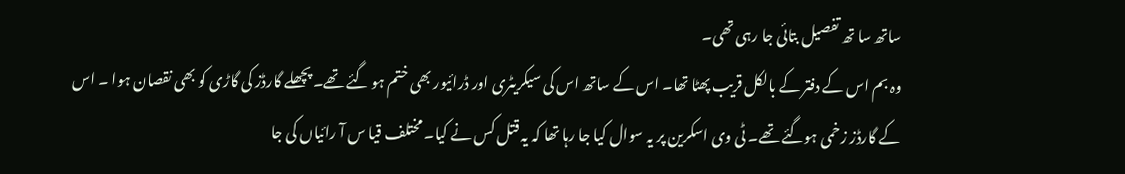ساتھ سا تھ تفصیل بتائی جا رہی تھی۔
وہ بم اس کے دفتر کے بالکل قریب پھٹا تھا۔ اس کے ساتھ اس کی سیکریٹری اور ڈرائیور بھی ختم ہو گئے تھے۔ پچھلے گارڈز کی گاڑی کو بھی نقصان ہوا ۔ اس کے گارڈز زخمی ہوگئے تھے۔ ٹی وی اسکرین پر یہ سوال کیا جا رہا تھا کہ یہ قتل کس نے کیا۔ مختلف قیا س آ رائیاں کی جا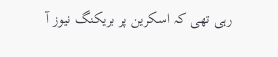رہی تھی کہ اسکرین پر بریکنگ نیوز آ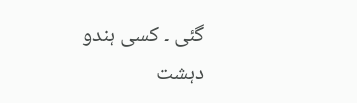گئی ۔ کسی ہندو دہشت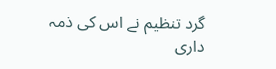گرد تنظیم نے اس کی ذمہ داری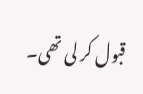قبول کر لی تھی۔